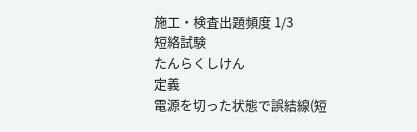施工・検査出題頻度 1/3
短絡試験
たんらくしけん
定義
電源を切った状態で誤結線(短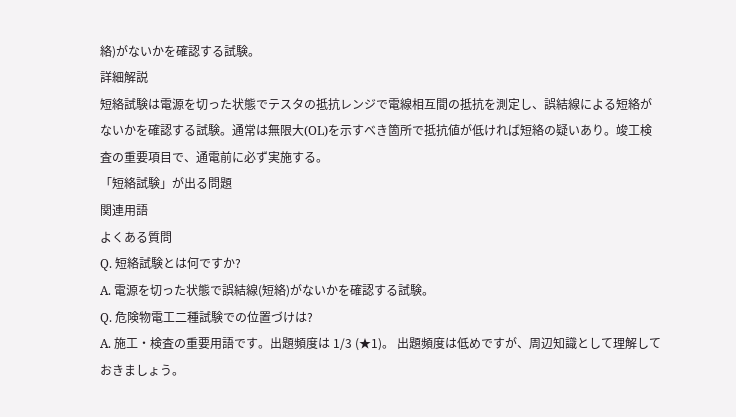絡)がないかを確認する試験。
詳細解説
短絡試験は電源を切った状態でテスタの抵抗レンジで電線相互間の抵抗を測定し、誤結線による短絡がないかを確認する試験。通常は無限大(OL)を示すべき箇所で抵抗値が低ければ短絡の疑いあり。竣工検査の重要項目で、通電前に必ず実施する。
「短絡試験」が出る問題
関連用語
よくある質問
Q. 短絡試験とは何ですか?
A. 電源を切った状態で誤結線(短絡)がないかを確認する試験。
Q. 危険物電工二種試験での位置づけは?
A. 施工・検査の重要用語です。出題頻度は 1/3 (★1)。 出題頻度は低めですが、周辺知識として理解しておきましょう。